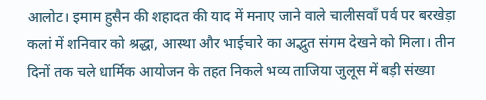आलोट। इमाम हुसैन की शहादत की याद में मनाए जाने वाले चालीसवाँ पर्व पर बरखेड़ा कलां में शनिवार को श्रद्धा, आस्था और भाईचारे का अद्भुत संगम देखने को मिला। तीन दिनों तक चले धार्मिक आयोजन के तहत निकले भव्य ताजिया जुलूस में बड़ी संख्या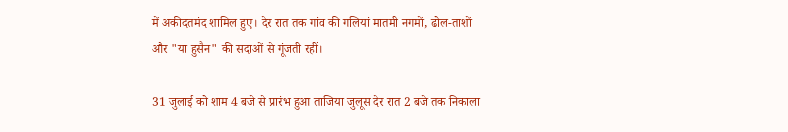में अकीदतमंद शामिल हुए। देर रात तक गांव की गलियां मातमी नगमों, ढोल-ताशों और "या हुसैन" की सदाओं से गूंजती रहीं।

31 जुलाई को शाम 4 बजे से प्रारंभ हुआ ताजिया जुलूस देर रात 2 बजे तक निकाला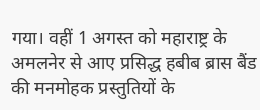गया। वहीं 1 अगस्त को महाराष्ट्र के अमलनेर से आए प्रसिद्ध हबीब ब्रास बैंड की मनमोहक प्रस्तुतियों के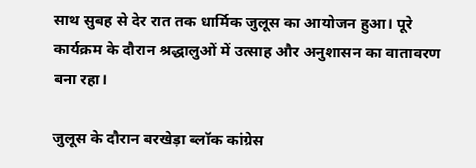साथ सुबह से देर रात तक धार्मिक जुलूस का आयोजन हुआ। पूरे कार्यक्रम के दौरान श्रद्धालुओं में उत्साह और अनुशासन का वातावरण बना रहा।

जुलूस के दौरान बरखेड़ा ब्लॉक कांग्रेस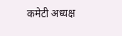कमेटी अध्यक्ष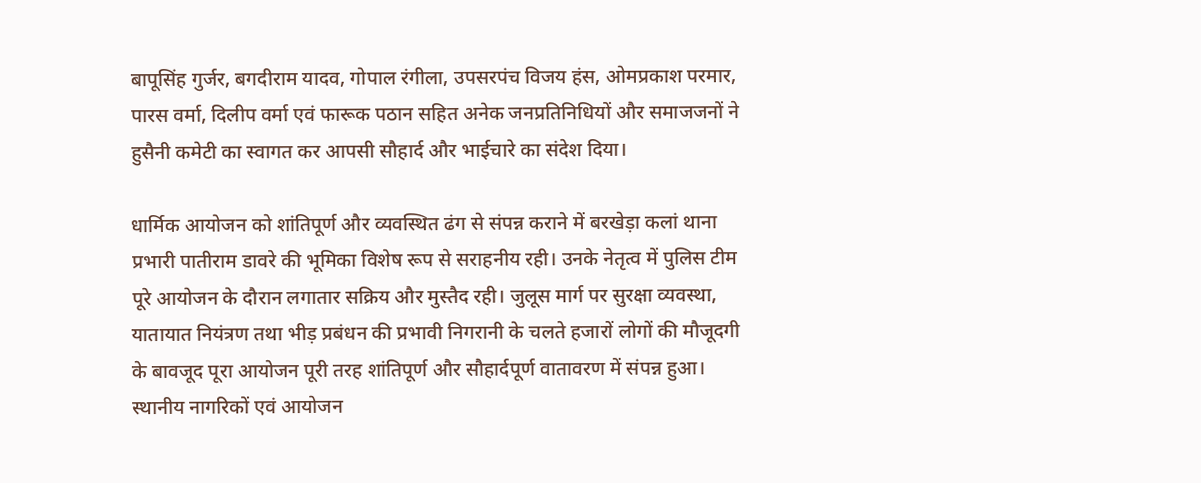बापूसिंह गुर्जर, बगदीराम यादव, गोपाल रंगीला, उपसरपंच विजय हंस, ओमप्रकाश परमार, पारस वर्मा, दिलीप वर्मा एवं फारूक पठान सहित अनेक जनप्रतिनिधियों और समाजजनों ने हुसैनी कमेटी का स्वागत कर आपसी सौहार्द और भाईचारे का संदेश दिया।

धार्मिक आयोजन को शांतिपूर्ण और व्यवस्थित ढंग से संपन्न कराने में बरखेड़ा कलां थाना प्रभारी पातीराम डावरे की भूमिका विशेष रूप से सराहनीय रही। उनके नेतृत्व में पुलिस टीम पूरे आयोजन के दौरान लगातार सक्रिय और मुस्तैद रही। जुलूस मार्ग पर सुरक्षा व्यवस्था, यातायात नियंत्रण तथा भीड़ प्रबंधन की प्रभावी निगरानी के चलते हजारों लोगों की मौजूदगी के बावजूद पूरा आयोजन पूरी तरह शांतिपूर्ण और सौहार्दपूर्ण वातावरण में संपन्न हुआ। स्थानीय नागरिकों एवं आयोजन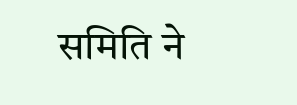समिति ने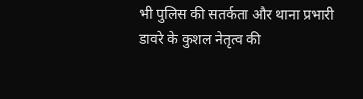भी पुलिस की सतर्कता और थाना प्रभारी डावरे के कुशल नेतृत्व की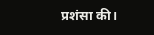प्रशंसा की।